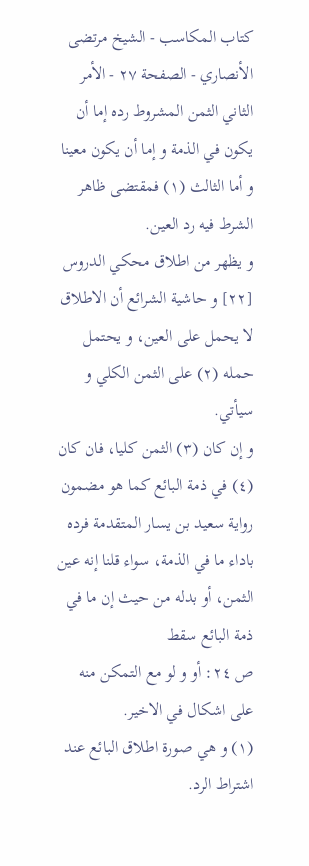كتاب المكاسب - الشيخ مرتضى الأنصاري - الصفحة ٢٧ - الأمر الثاني الثمن المشروط رده إما أن يكون في الذمة و إما أن يكون معينا
و أما الثالث (١) فمقتضى ظاهر الشرط فيه رد العين.
و يظهر من اطلاق محكي الدروس [٢٢] و حاشية الشرائع أن الاطلاق لا يحمل على العين، و يحتمل حمله (٢) على الثمن الكلي و سيأتي.
و إن كان (٣) الثمن كليا، فان كان (٤) في ذمة البائع كما هو مضمون رواية سعيد بن يسار المتقدمة فرده باداء ما في الذمة، سواء قلنا إنه عين الثمن، أو بدله من حيث إن ما في ذمة البائع سقط
ص ٢٤: أو و لو مع التمكن منه على اشكال في الاخير.
(١) و هي صورة اطلاق البائع عند اشتراط الرد.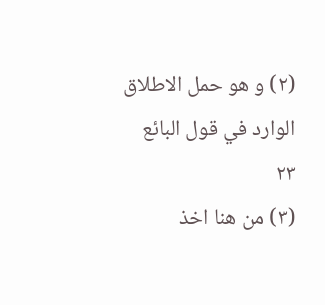(٢) و هو حمل الاطلاق الوارد في قول البائع ٢٣
(٣) من هنا اخذ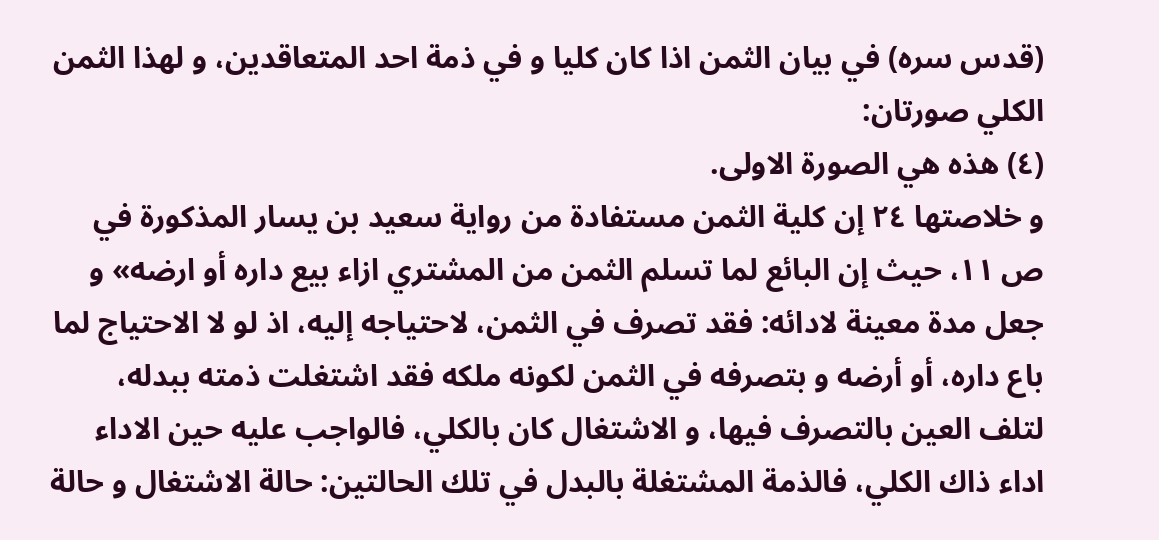(قدس سره) في بيان الثمن اذا كان كليا و في ذمة احد المتعاقدين، و لهذا الثمن الكلي صورتان:
(٤) هذه هي الصورة الاولى.
و خلاصتها ٢٤ إن كلية الثمن مستفادة من رواية سعيد بن يسار المذكورة في ص ١١، حيث إن البائع لما تسلم الثمن من المشتري ازاء بيع داره أو ارضه» و جعل مدة معينة لادائه: فقد تصرف في الثمن، لاحتياجه إليه، اذ لو لا الاحتياج لما باع داره، أو أرضه و بتصرفه في الثمن لكونه ملكه فقد اشتغلت ذمته ببدله، لتلف العين بالتصرف فيها، و الاشتغال كان بالكلي، فالواجب عليه حين الاداء اداء ذاك الكلي، فالذمة المشتغلة بالبدل في تلك الحالتين: حالة الاشتغال و حالة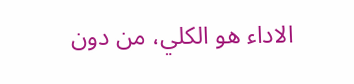الاداء هو الكلي، من دون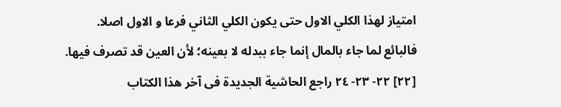امتياز لهذا الكلي الاول حتى يكون الكلي الثاني فرعا و الاول اصلا.
فالبائع لما جاء بالمال إنما جاء ببدله لا بعينه؛ لأن العين قد تصرف فيها.
[٢٢] ٢٢- ٢٣- ٢٤ راجع الحاشية الجديدة فى آخر هذا الكتاب